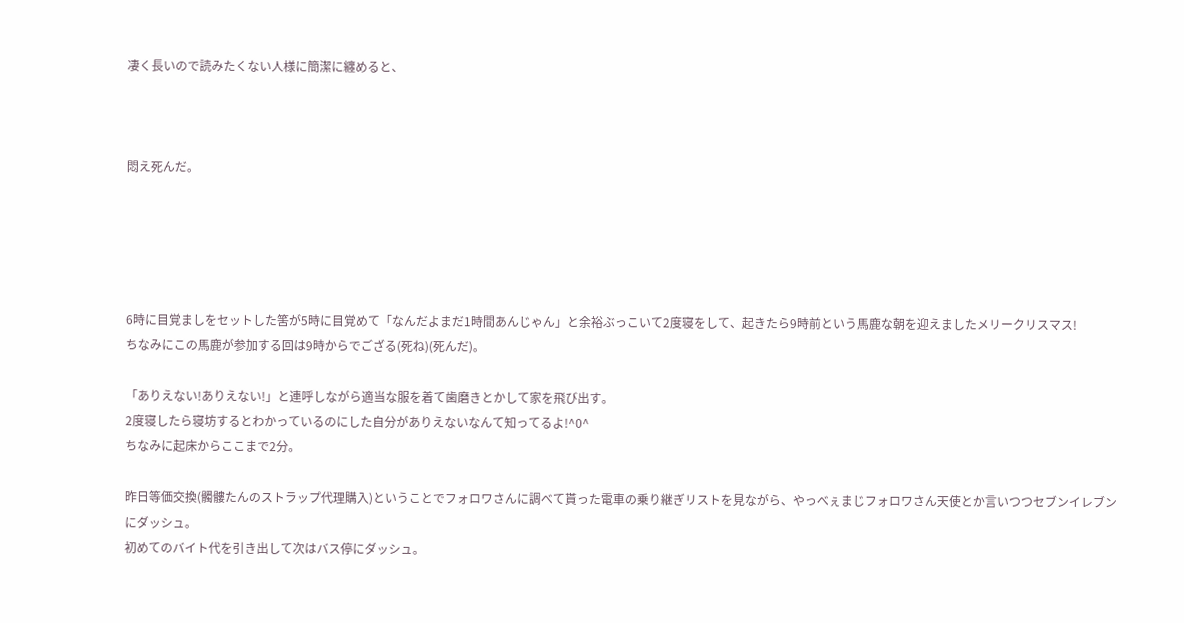凄く長いので読みたくない人様に簡潔に纏めると、



悶え死んだ。





6時に目覚ましをセットした筈が5時に目覚めて「なんだよまだ1時間あんじゃん」と余裕ぶっこいて2度寝をして、起きたら9時前という馬鹿な朝を迎えましたメリークリスマス!
ちなみにこの馬鹿が参加する回は9時からでござる(死ね)(死んだ)。

「ありえない!ありえない!」と連呼しながら適当な服を着て歯磨きとかして家を飛び出す。
2度寝したら寝坊するとわかっているのにした自分がありえないなんて知ってるよ!^0^
ちなみに起床からここまで2分。

昨日等価交換(髑髏たんのストラップ代理購入)ということでフォロワさんに調べて貰った電車の乗り継ぎリストを見ながら、やっべぇまじフォロワさん天使とか言いつつセブンイレブンにダッシュ。
初めてのバイト代を引き出して次はバス停にダッシュ。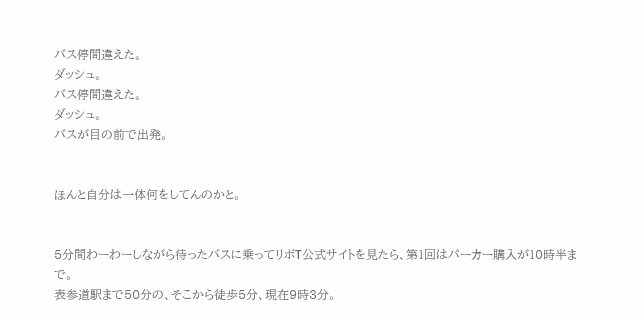バス停間違えた。
ダッシュ。
バス停間違えた。
ダッシュ。
バスが目の前で出発。


ほんと自分は一体何をしてんのかと。


5分間わーわーしながら待ったバスに乗ってリボT公式サイトを見たら、第1回はパーカー購入が10時半まで。
表参道駅まで50分の、そこから徒歩5分、現在9時3分。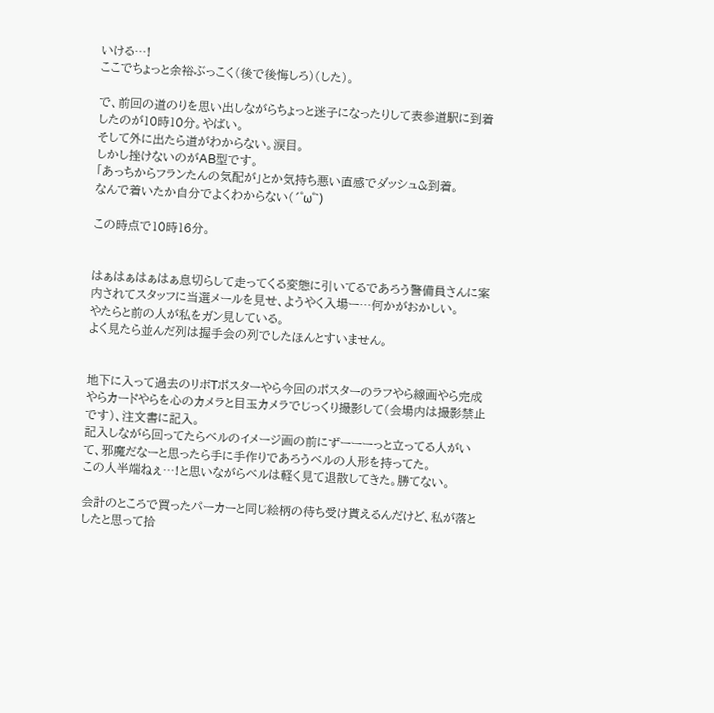いける…!
ここでちょっと余裕ぶっこく(後で後悔しろ)(した)。

で、前回の道のりを思い出しながらちょっと迷子になったりして表参道駅に到着したのが10時10分。やばい。
そして外に出たら道がわからない。涙目。
しかし挫けないのがAB型です。
「あっちからフランたんの気配が」とか気持ち悪い直感でダッシュ&到着。
なんで着いたか自分でよくわからない(´゜ω゜`)

この時点で10時16分。


はぁはぁはぁはぁ息切らして走ってくる変態に引いてるであろう警備員さんに案内されてスタッフに当選メールを見せ、ようやく入場ー…何かがおかしい。
やたらと前の人が私をガン見している。
よく見たら並んだ列は握手会の列でしたほんとすいません。


地下に入って過去のリボTポスターやら今回のポスターのラフやら線画やら完成やらカードやらを心のカメラと目玉カメラでじっくり撮影して(会場内は撮影禁止です)、注文書に記入。
記入しながら回ってたらベルのイメージ画の前にずーーーっと立ってる人がいて、邪魔だなーと思ったら手に手作りであろうベルの人形を持ってた。
この人半端ねぇ…!と思いながらベルは軽く見て退散してきた。勝てない。

会計のところで買ったパーカーと同じ絵柄の待ち受け貰えるんだけど、私が落としたと思って拾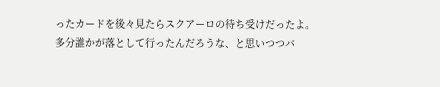ったカードを後々見たらスクアーロの待ち受けだったよ。
多分誰かが落として行ったんだろうな、と思いつつバ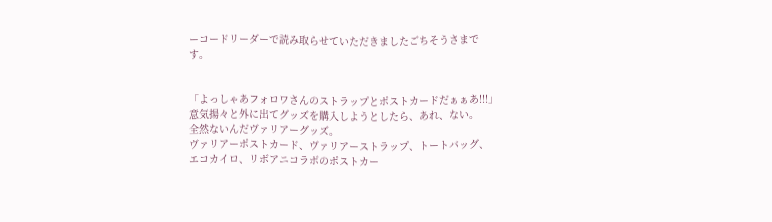ーコードリーダーで読み取らせていただきましたごちそうさまです。


「よっしゃあフォロワさんのストラップとポストカードだぁぁあ!!!」
意気揚々と外に出てグッズを購入しようとしたら、あれ、ない。
全然ないんだヴァリアーグッズ。
ヴァリアーポストカード、ヴァリアーストラップ、トートバッグ、エコカイロ、リボアニコラボのポストカー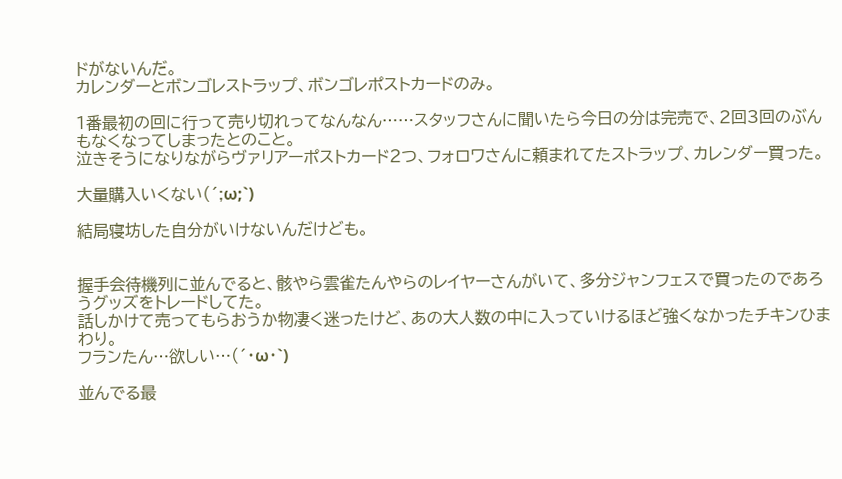ドがないんだ。
カレンダーとボンゴレストラップ、ボンゴレポストカードのみ。

1番最初の回に行って売り切れってなんなん……スタッフさんに聞いたら今日の分は完売で、2回3回のぶんもなくなってしまったとのこと。
泣きそうになりながらヴァリアーポストカード2つ、フォロワさんに頼まれてたストラップ、カレンダー買った。

大量購入いくない(´;ω;`)

結局寝坊した自分がいけないんだけども。


握手会待機列に並んでると、骸やら雲雀たんやらのレイヤーさんがいて、多分ジャンフェスで買ったのであろうグッズをトレードしてた。
話しかけて売ってもらおうか物凄く迷ったけど、あの大人数の中に入っていけるほど強くなかったチキンひまわり。
フランたん…欲しい…(´・ω・`)

並んでる最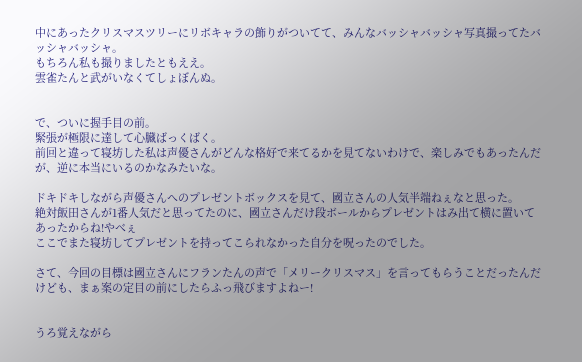中にあったクリスマスツリーにリボキャラの飾りがついてて、みんなバッシャバッシャ写真撮ってたバッシャバッシャ。
もちろん私も撮りましたともええ。
雲雀たんと武がいなくてしょぼんぬ。


で、ついに握手目の前。
緊張が極限に達して心臓ばっくばく。
前回と違って寝坊した私は声優さんがどんな格好で来てるかを見てないわけで、楽しみでもあったんだが、逆に本当にいるのかなみたいな。

ドキドキしながら声優さんへのプレゼントボックスを見て、國立さんの人気半端ねぇなと思った。
絶対飯田さんが1番人気だと思ってたのに、國立さんだけ段ボールからプレゼントはみ出て横に置いてあったからね!やべぇ
ここでまた寝坊してプレゼントを持ってこられなかった自分を呪ったのでした。

さて、今回の目標は國立さんにフランたんの声で「メリークリスマス」を言ってもらうことだったんだけども、まぁ案の定目の前にしたらふっ飛びますよねー!


うろ覚えながら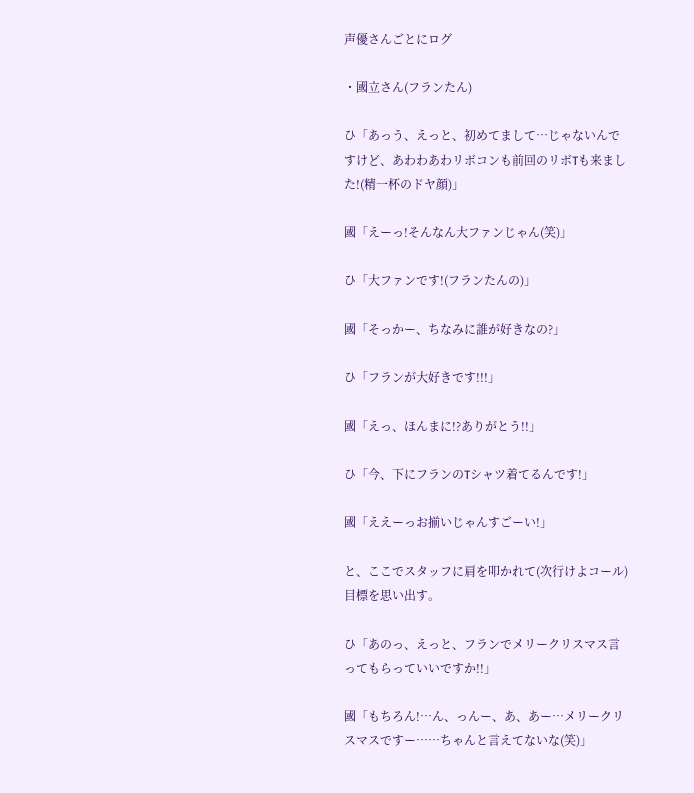声優さんごとにログ

・國立さん(フランたん)

ひ「あっう、えっと、初めてまして…じゃないんですけど、あわわあわリボコンも前回のリボTも来ました!(精一杯のドヤ顔)」

國「えーっ!そんなん大ファンじゃん(笑)」

ひ「大ファンです!(フランたんの)」

國「そっかー、ちなみに誰が好きなの?」

ひ「フランが大好きです!!!」

國「えっ、ほんまに!?ありがとう!!」

ひ「今、下にフランのTシャツ着てるんです!」

國「ええーっお揃いじゃんすごーい!」

と、ここでスタッフに肩を叩かれて(次行けよコール)目標を思い出す。

ひ「あのっ、えっと、フランでメリークリスマス言ってもらっていいですか!!」

國「もちろん!…ん、っんー、あ、あー…メリークリスマスですー……ちゃんと言えてないな(笑)」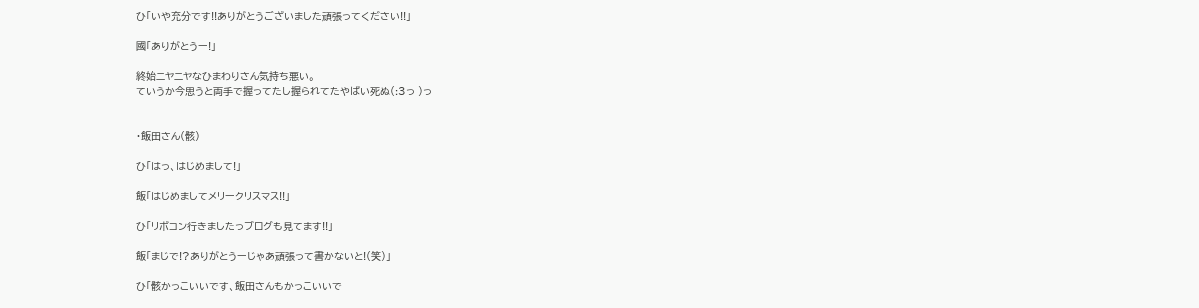ひ「いや充分です!!ありがとうございました頑張ってください!!」

國「ありがとうー!」

終始ニヤニヤなひまわりさん気持ち悪い。
ていうか今思うと両手で握ってたし握られてたやばい死ぬ(:3っ )っ


・飯田さん(骸)

ひ「はっ、はじめまして!」

飯「はじめましてメリークリスマス!!」

ひ「リボコン行きましたっブログも見てます!!」

飯「まじで!?ありがとうーじゃあ頑張って書かないと!(笑)」

ひ「骸かっこいいです、飯田さんもかっこいいで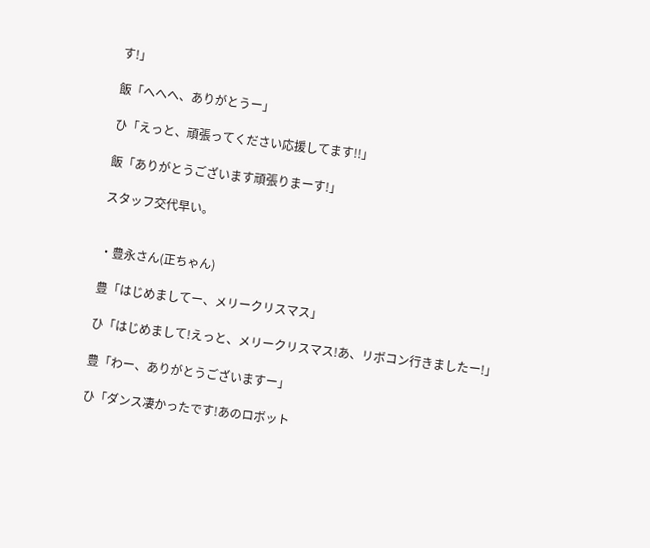す!」

飯「へへへ、ありがとうー」

ひ「えっと、頑張ってください応援してます!!」

飯「ありがとうございます頑張りまーす!」

スタッフ交代早い。


・豊永さん(正ちゃん)

豊「はじめましてー、メリークリスマス」

ひ「はじめまして!えっと、メリークリスマス!あ、リボコン行きましたー!」

豊「わー、ありがとうございますー」

ひ「ダンス凄かったです!あのロボット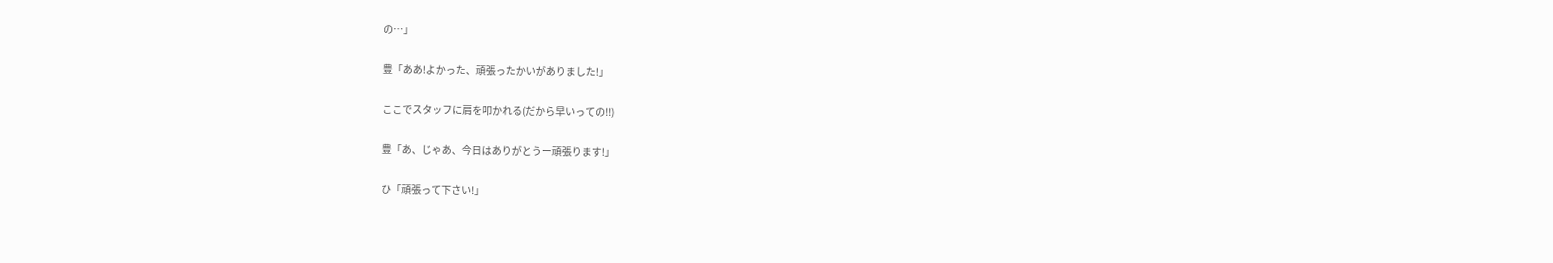の…」

豊「ああ!よかった、頑張ったかいがありました!」

ここでスタッフに肩を叩かれる(だから早いっての!!)

豊「あ、じゃあ、今日はありがとうー頑張ります!」

ひ「頑張って下さい!」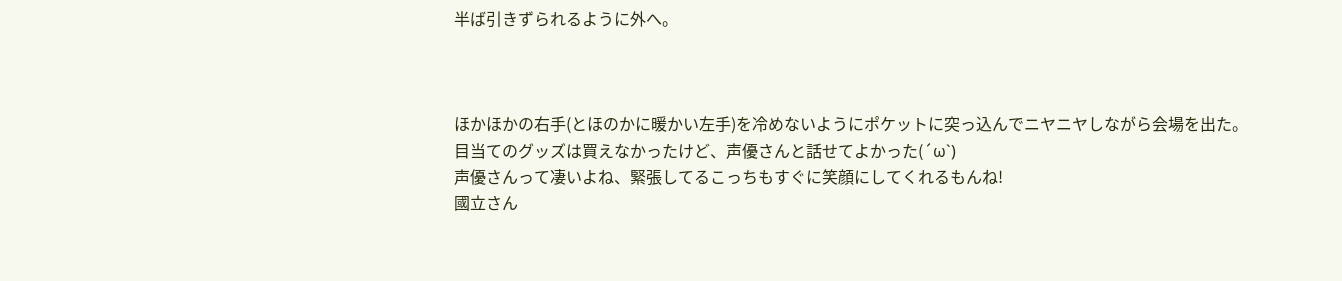半ば引きずられるように外へ。



ほかほかの右手(とほのかに暖かい左手)を冷めないようにポケットに突っ込んでニヤニヤしながら会場を出た。
目当てのグッズは買えなかったけど、声優さんと話せてよかった(´ω`)
声優さんって凄いよね、緊張してるこっちもすぐに笑顔にしてくれるもんね!
國立さん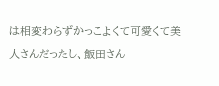は相変わらずかっこよくて可愛くて美人さんだったし、飯田さん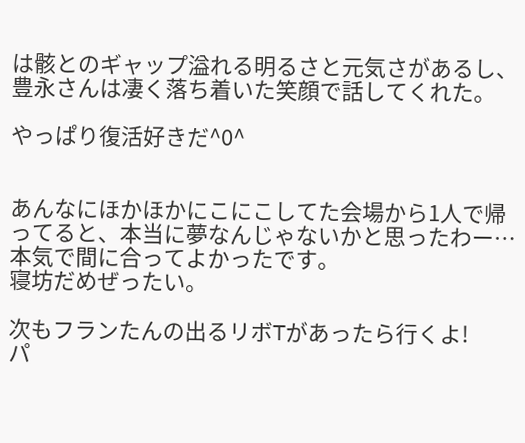は骸とのギャップ溢れる明るさと元気さがあるし、豊永さんは凄く落ち着いた笑顔で話してくれた。

やっぱり復活好きだ^0^


あんなにほかほかにこにこしてた会場から1人で帰ってると、本当に夢なんじゃないかと思ったわー…本気で間に合ってよかったです。
寝坊だめぜったい。

次もフランたんの出るリボTがあったら行くよ!
パ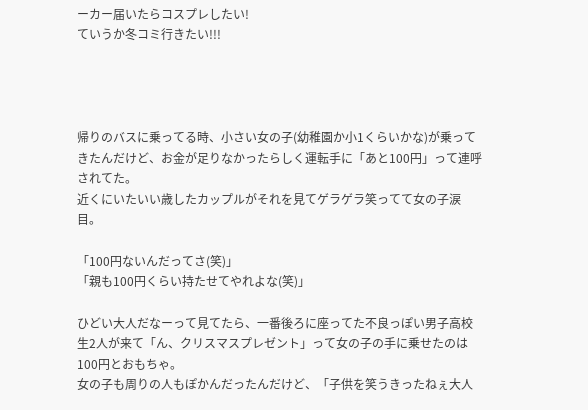ーカー届いたらコスプレしたい!
ていうか冬コミ行きたい!!!




帰りのバスに乗ってる時、小さい女の子(幼稚園か小1くらいかな)が乗ってきたんだけど、お金が足りなかったらしく運転手に「あと100円」って連呼されてた。
近くにいたいい歳したカップルがそれを見てゲラゲラ笑ってて女の子涙目。

「100円ないんだってさ(笑)」
「親も100円くらい持たせてやれよな(笑)」

ひどい大人だなーって見てたら、一番後ろに座ってた不良っぽい男子高校生2人が来て「ん、クリスマスプレゼント」って女の子の手に乗せたのは100円とおもちゃ。
女の子も周りの人もぽかんだったんだけど、「子供を笑うきったねぇ大人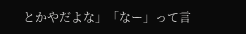とかやだよな」「なー」って言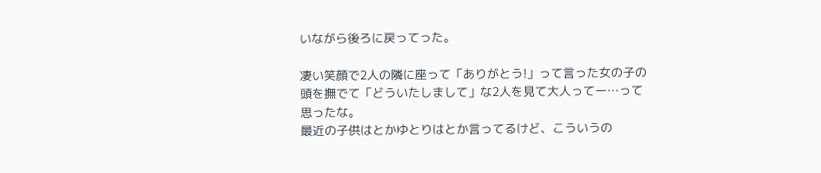いながら後ろに戻ってった。

凄い笑顔で2人の隣に座って「ありがとう!」って言った女の子の頭を撫でて「どういたしまして」な2人を見て大人ってー…って思ったな。
最近の子供はとかゆとりはとか言ってるけど、こういうの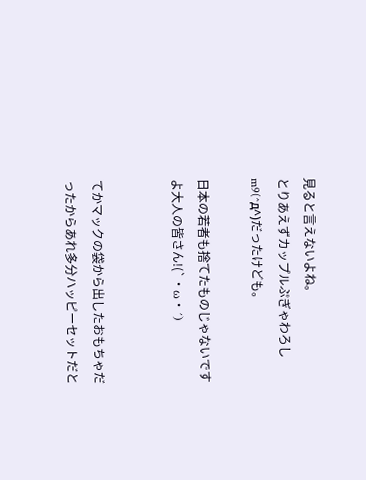見ると言えないよね。
とりあえずカップルぷぎゃわろしm9(^д^)だったけども。

日本の若者も捨てたものじゃないですよ大人の皆さん!(`・ω・´)


てかマックの袋から出したおもちゃだったからあれ多分ハッピーセットだと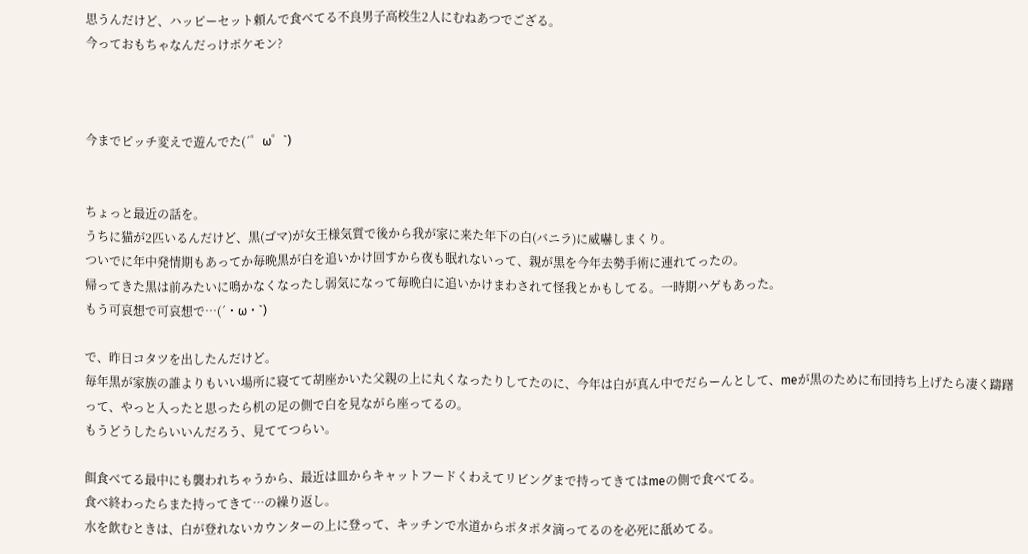思うんだけど、ハッピーセット頼んで食べてる不良男子高校生2人にむねあつでござる。
今っておもちゃなんだっけポケモン?



今までピッチ変えで遊んでた(´゜ω゜`)


ちょっと最近の話を。
うちに猫が2匹いるんだけど、黒(ゴマ)が女王様気質で後から我が家に来た年下の白(バニラ)に威嚇しまくり。
ついでに年中発情期もあってか毎晩黒が白を追いかけ回すから夜も眠れないって、親が黒を今年去勢手術に連れてったの。
帰ってきた黒は前みたいに鳴かなくなったし弱気になって毎晩白に追いかけまわされて怪我とかもしてる。一時期ハゲもあった。
もう可哀想で可哀想で…(´・ω・`)

で、昨日コタツを出したんだけど。
毎年黒が家族の誰よりもいい場所に寝てて胡座かいた父親の上に丸くなったりしてたのに、今年は白が真ん中でだらーんとして、meが黒のために布団持ち上げたら凄く躊躇って、やっと入ったと思ったら机の足の側で白を見ながら座ってるの。
もうどうしたらいいんだろう、見ててつらい。

餌食べてる最中にも襲われちゃうから、最近は皿からキャットフードくわえてリビングまで持ってきてはmeの側で食べてる。
食べ終わったらまた持ってきて…の繰り返し。
水を飲むときは、白が登れないカウンターの上に登って、キッチンで水道からポタポタ滴ってるのを必死に舐めてる。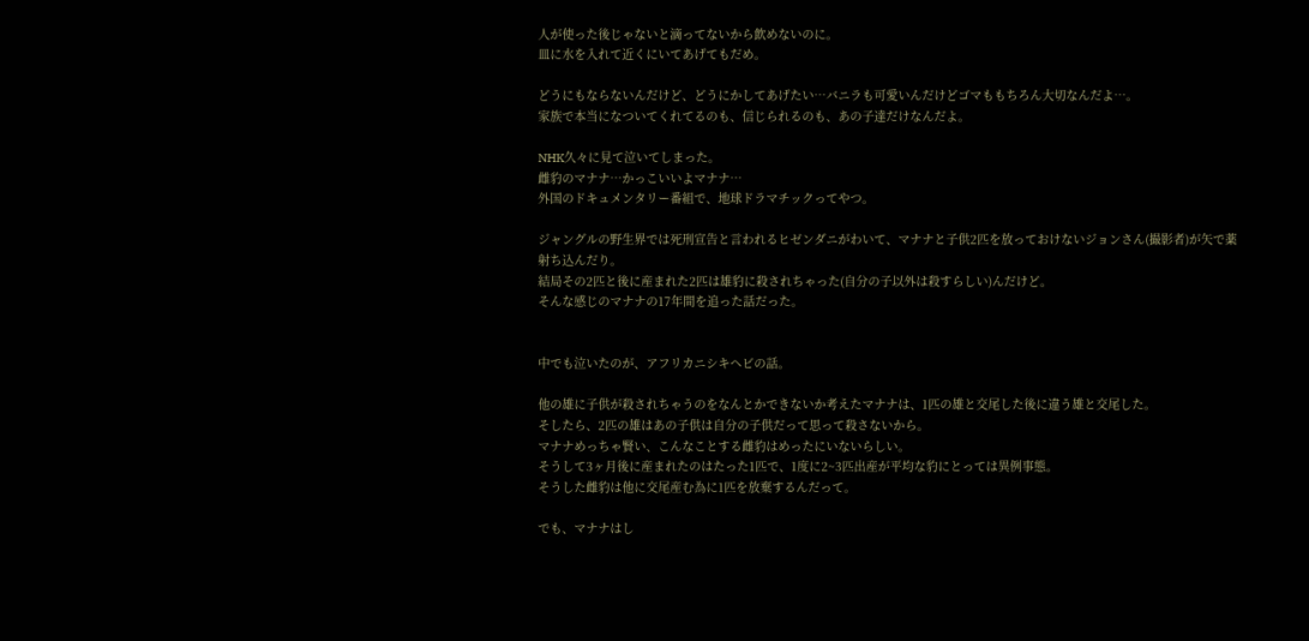人が使った後じゃないと滴ってないから飲めないのに。
皿に水を入れて近くにいてあげてもだめ。

どうにもならないんだけど、どうにかしてあげたい…バニラも可愛いんだけどゴマももちろん大切なんだよ…。
家族で本当になついてくれてるのも、信じられるのも、あの子達だけなんだよ。

NHK久々に見て泣いてしまった。
雌豹のマナナ…かっこいいよマナナ…
外国のドキュメンタリー番組で、地球ドラマチックってやつ。

ジャングルの野生界では死刑宣告と言われるヒゼンダニがわいて、マナナと子供2匹を放っておけないジョンさん(撮影者)が矢で薬射ち込んだり。
結局その2匹と後に産まれた2匹は雄豹に殺されちゃった(自分の子以外は殺すらしい)んだけど。
そんな感じのマナナの17年間を追った話だった。


中でも泣いたのが、アフリカニシキヘビの話。

他の雄に子供が殺されちゃうのをなんとかできないか考えたマナナは、1匹の雄と交尾した後に違う雄と交尾した。
そしたら、2匹の雄はあの子供は自分の子供だって思って殺さないから。
マナナめっちゃ賢い、こんなことする雌豹はめったにいないらしい。
そうして3ヶ月後に産まれたのはたった1匹で、1度に2~3匹出産が平均な豹にとっては異例事態。
そうした雌豹は他に交尾産む為に1匹を放棄するんだって。

でも、マナナはし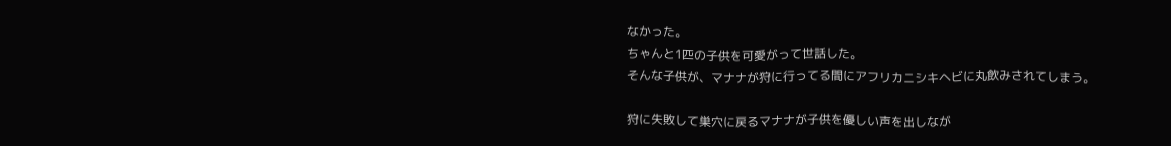なかった。
ちゃんと1匹の子供を可愛がって世話した。
そんな子供が、マナナが狩に行ってる間にアフリカニシキヘビに丸飲みされてしまう。

狩に失敗して巣穴に戻るマナナが子供を優しい声を出しなが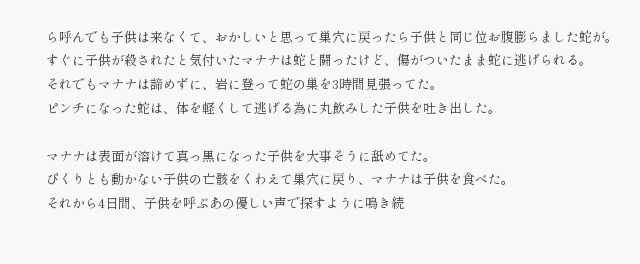ら呼んでも子供は来なくて、おかしいと思って巣穴に戻ったら子供と同じ位お腹膨らました蛇が。
すぐに子供が殺されたと気付いたマナナは蛇と闘ったけど、傷がついたまま蛇に逃げられる。
それでもマナナは諦めずに、岩に登って蛇の巣を3時間見張ってた。
ピンチになった蛇は、体を軽くして逃げる為に丸飲みした子供を吐き出した。

マナナは表面が溶けて真っ黒になった子供を大事そうに舐めてた。
ぴくりとも動かない子供の亡骸をくわえて巣穴に戻り、マナナは子供を食べた。
それから4日間、子供を呼ぶあの優しい声で探すように鳴き続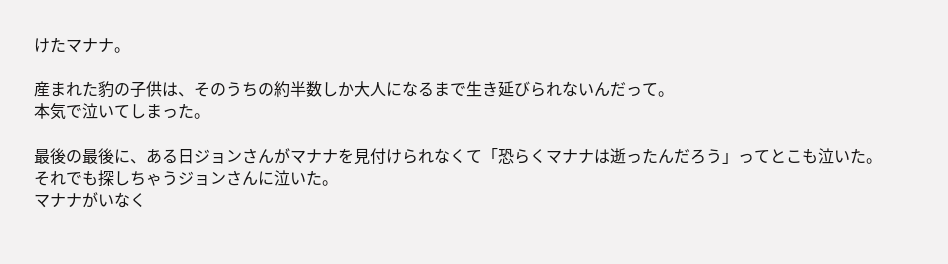けたマナナ。

産まれた豹の子供は、そのうちの約半数しか大人になるまで生き延びられないんだって。
本気で泣いてしまった。

最後の最後に、ある日ジョンさんがマナナを見付けられなくて「恐らくマナナは逝ったんだろう」ってとこも泣いた。
それでも探しちゃうジョンさんに泣いた。
マナナがいなく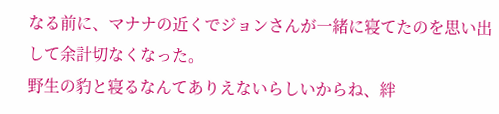なる前に、マナナの近くでジョンさんが一緒に寝てたのを思い出して余計切なくなった。
野生の豹と寝るなんてありえないらしいからね、絆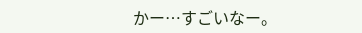かー…すごいなー。